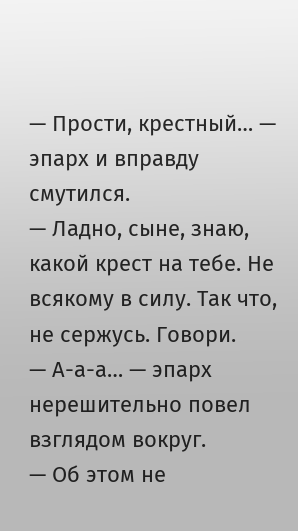— Прости, крестный… — эпарх и вправду смутился.
— Ладно, сыне, знаю, какой крест на тебе. Не всякому в силу. Так что, не сержусь. Говори.
— А-а-а… — эпарх нерешительно повел взглядом вокруг.
— Об этом не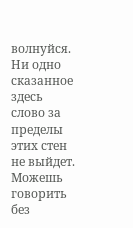волнуйся. Ни одно сказанное здесь слово за пределы этих стен не выйдет. Можешь говорить без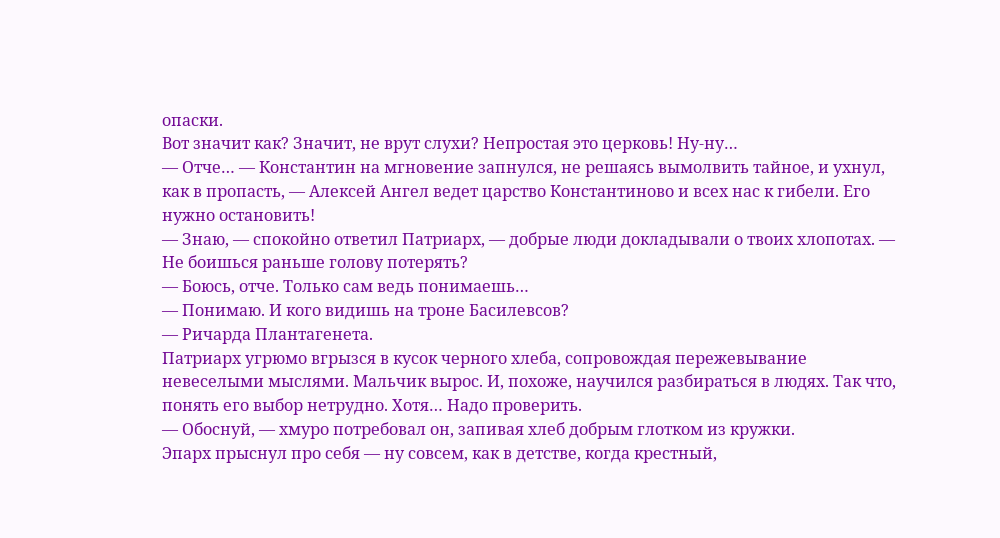опаски.
Вот значит как? Значит, не врут слухи? Непростая это церковь! Ну-ну…
— Отче… — Константин на мгновение запнулся, не решаясь вымолвить тайное, и ухнул, как в пропасть, — Алексей Ангел ведет царство Константиново и всех нас к гибели. Его нужно остановить!
— Знаю, — спокойно ответил Патриарх, — добрые люди докладывали о твоих хлопотах. — Не боишься раньше голову потерять?
— Боюсь, отче. Только сам ведь понимаешь…
— Понимаю. И кого видишь на троне Басилевсов?
— Ричарда Плантагенета.
Патриарх угрюмо вгрызся в кусок черного хлеба, сопровождая пережевывание невеселыми мыслями. Мальчик вырос. И, похоже, научился разбираться в людях. Так что, понять его выбор нетрудно. Хотя… Надо проверить.
— Обоснуй, — хмуро потребовал он, запивая хлеб добрым глотком из кружки.
Эпарх прыснул про себя — ну совсем, как в детстве, когда крестный,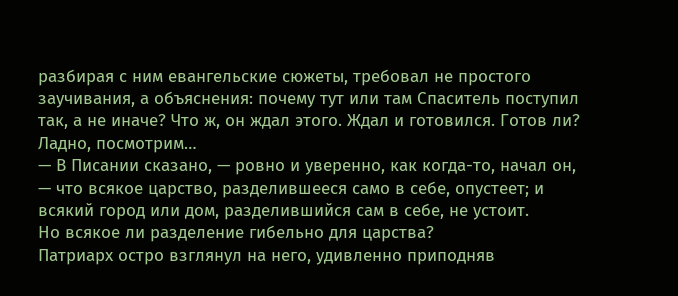разбирая с ним евангельские сюжеты, требовал не простого заучивания, а объяснения: почему тут или там Спаситель поступил так, а не иначе? Что ж, он ждал этого. Ждал и готовился. Готов ли? Ладно, посмотрим…
— В Писании сказано, — ровно и уверенно, как когда-то, начал он, — что всякое царство, разделившееся само в себе, опустеет; и всякий город или дом, разделившийся сам в себе, не устоит.
Но всякое ли разделение гибельно для царства?
Патриарх остро взглянул на него, удивленно приподняв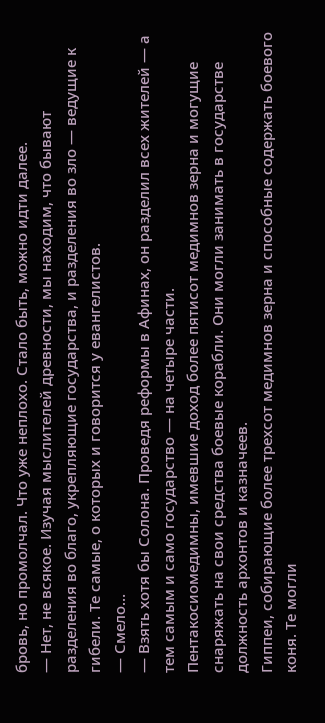бровь, но промолчал. Что уже неплохо. Стало быть, можно идти далее.
— Нет, не всякое. Изучая мыслителей древности, мы находим, что бывают разделения во благо, укрепляющие государства, и разделения во зло — ведущие к гибели. Те самые, о которых и говорится у евангелистов.
— Смело…
— Взять хотя бы Солона. Проведя реформы в Афинах, он разделил всех жителей — а тем самым и само государство — на четыре части.
Пентакосиомедимны, имевшие доход более пятисот медимнов зерна и могущие снаряжать на свои средства боевые корабли. Они могли занимать в государстве должность архонтов и казначеев.
Гиппеи, собирающие более трехсот медимнов зерна и способные содержать боевого коня. Те могли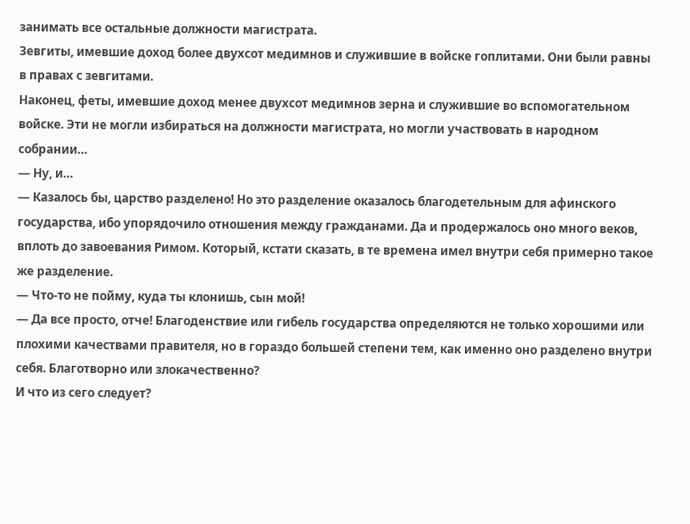занимать все остальные должности магистрата.
Зевгиты, имевшие доход более двухсот медимнов и служившие в войске гоплитами. Они были равны в правах с зевгитами.
Наконец, феты, имевшие доход менее двухсот медимнов зерна и служившие во вспомогательном войске. Эти не могли избираться на должности магистрата, но могли участвовать в народном собрании…
— Ну, и…
— Казалось бы, царство разделено! Но это разделение оказалось благодетельным для афинского государства, ибо упорядочило отношения между гражданами. Да и продержалось оно много веков, вплоть до завоевания Римом. Который, кстати сказать, в те времена имел внутри себя примерно такое же разделение.
— Что-то не пойму, куда ты клонишь, сын мой!
— Да все просто, отче! Благоденствие или гибель государства определяются не только хорошими или плохими качествами правителя, но в гораздо большей степени тем, как именно оно разделено внутри себя. Благотворно или злокачественно?
И что из сего следует?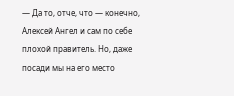— Да то, отче, что — конечно, Алексей Ангел и сам по себе плохой правитель. Но, даже посади мы на его место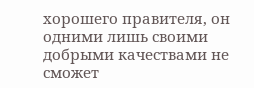хорошего правителя, он одними лишь своими добрыми качествами не сможет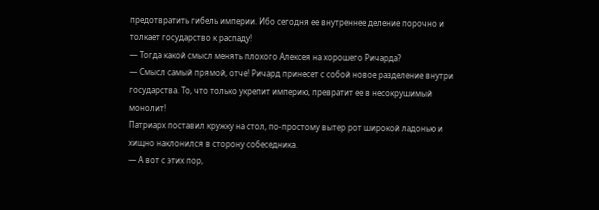предотвратить гибель империи. Ибо сегодня ее внутреннее деление порочно и толкает государство к распаду!
— Тогда какой смысл менять плохого Алексея на хорошего Ричарда?
— Смысл самый прямой, отче! Ричард принесет с собой новое разделение внутри государства. То, что только укрепит империю, превратит ее в несокрушимый монолит!
Патриарх поставил кружку на стол, по-простому вытер рот широкой ладонью и хищно наклонился в сторону собеседника.
— А вот с этих пор,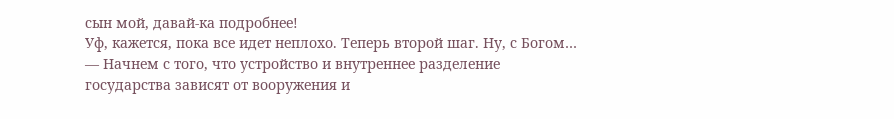сын мой, давай-ка подробнее!
Уф, кажется, пока все идет неплохо. Теперь второй шаг. Ну, с Богом…
— Начнем с того, что устройство и внутреннее разделение государства зависят от вооружения и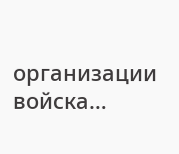организации войска…